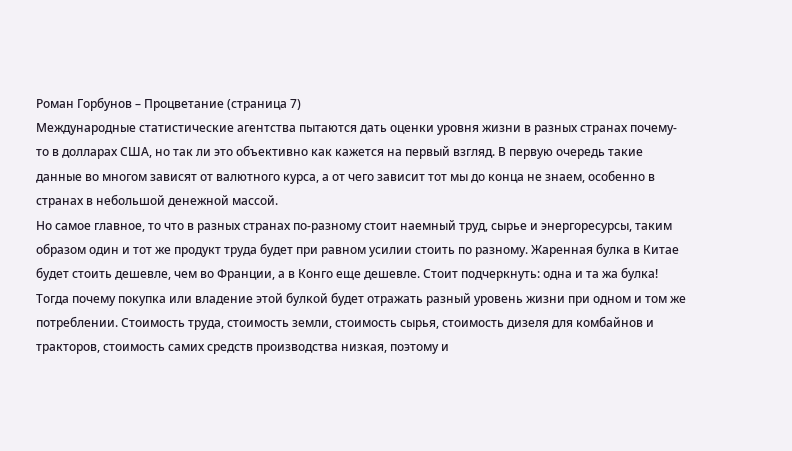Роман Горбунов – Процветание (страница 7)
Международные статистические агентства пытаются дать оценки уровня жизни в разных странах почему-то в долларах США, но так ли это объективно как кажется на первый взгляд. В первую очередь такие данные во многом зависят от валютного курса, а от чего зависит тот мы до конца не знаем, особенно в странах в небольшой денежной массой.
Но самое главное, то что в разных странах по-разному стоит наемный труд, сырье и энергоресурсы, таким образом один и тот же продукт труда будет при равном усилии стоить по разному. Жаренная булка в Китае будет стоить дешевле, чем во Франции, а в Конго еще дешевле. Стоит подчеркнуть: одна и та жа булка!
Тогда почему покупка или владение этой булкой будет отражать разный уровень жизни при одном и том же потреблении. Стоимость труда, стоимость земли, стоимость сырья, стоимость дизеля для комбайнов и тракторов, стоимость самих средств производства низкая, поэтому и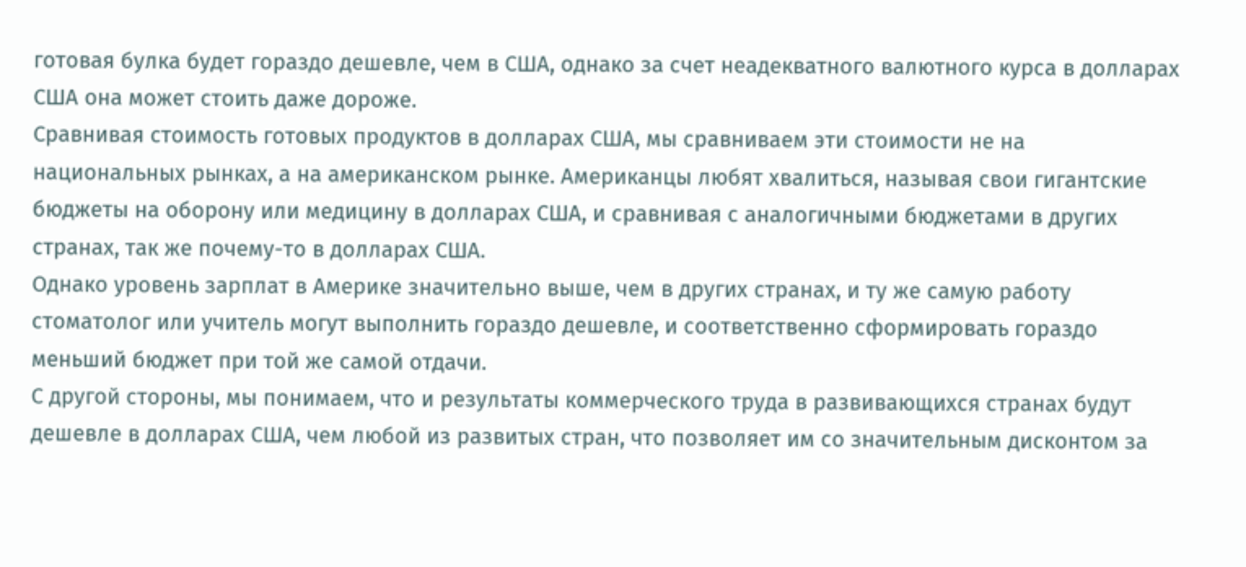готовая булка будет гораздо дешевле, чем в США, однако за счет неадекватного валютного курса в долларах США она может стоить даже дороже.
Сравнивая стоимость готовых продуктов в долларах США, мы сравниваем эти стоимости не на национальных рынках, а на американском рынке. Американцы любят хвалиться, называя свои гигантские бюджеты на оборону или медицину в долларах США, и сравнивая с аналогичными бюджетами в других странах, так же почему-то в долларах США.
Однако уровень зарплат в Америке значительно выше, чем в других странах, и ту же самую работу стоматолог или учитель могут выполнить гораздо дешевле, и соответственно сформировать гораздо меньший бюджет при той же самой отдачи.
С другой стороны, мы понимаем, что и результаты коммерческого труда в развивающихся странах будут дешевле в долларах США, чем любой из развитых стран, что позволяет им со значительным дисконтом за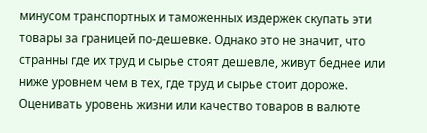минусом транспортных и таможенных издержек скупать эти товары за границей по-дешевке. Однако это не значит, что странны где их труд и сырье стоят дешевле, живут беднее или ниже уровнем чем в тех, где труд и сырье стоит дороже.
Оценивать уровень жизни или качество товаров в валюте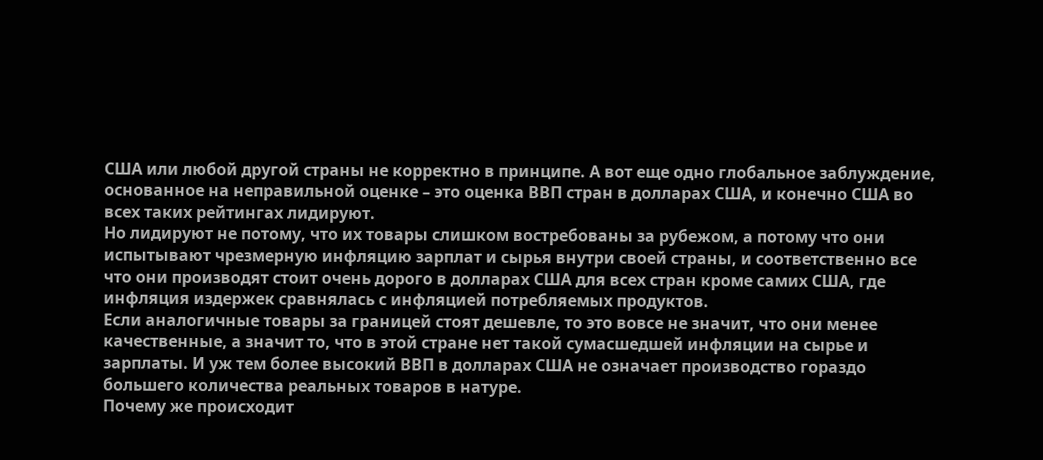США или любой другой страны не корректно в принципе. А вот еще одно глобальное заблуждение, основанное на неправильной оценке – это оценка ВВП стран в долларах США, и конечно США во всех таких рейтингах лидируют.
Но лидируют не потому, что их товары слишком востребованы за рубежом, а потому что они испытывают чрезмерную инфляцию зарплат и сырья внутри своей страны, и соответственно все что они производят стоит очень дорого в долларах США для всех стран кроме самих США, где инфляция издержек сравнялась с инфляцией потребляемых продуктов.
Если аналогичные товары за границей стоят дешевле, то это вовсе не значит, что они менее качественные, а значит то, что в этой стране нет такой сумасшедшей инфляции на сырье и зарплаты. И уж тем более высокий ВВП в долларах США не означает производство гораздо большего количества реальных товаров в натуре.
Почему же происходит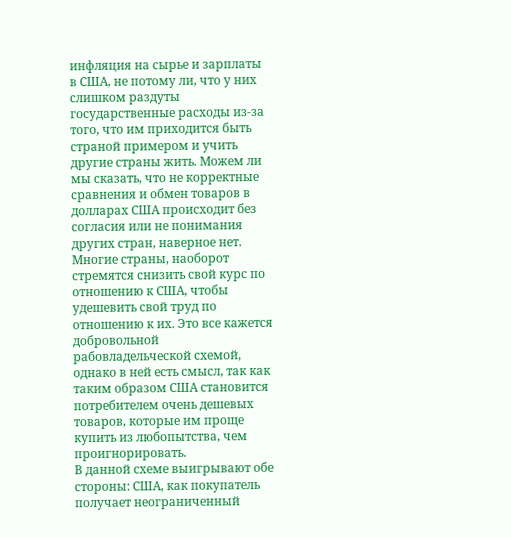инфляция на сырье и зарплаты в США, не потому ли, что у них слишком раздуты государственные расходы из-за того, что им приходится быть страной примером и учить другие страны жить. Можем ли мы сказать, что не корректные сравнения и обмен товаров в долларах США происходит без согласия или не понимания других стран, наверное нет.
Многие страны, наоборот стремятся снизить свой курс по отношению к США, чтобы удешевить свой труд по отношению к их. Это все кажется добровольной рабовладельческой схемой, однако в ней есть смысл, так как таким образом США становится потребителем очень дешевых товаров, которые им проще купить из любопытства, чем проигнорировать.
В данной схеме выигрывают обе стороны: США, как покупатель получает неограниченный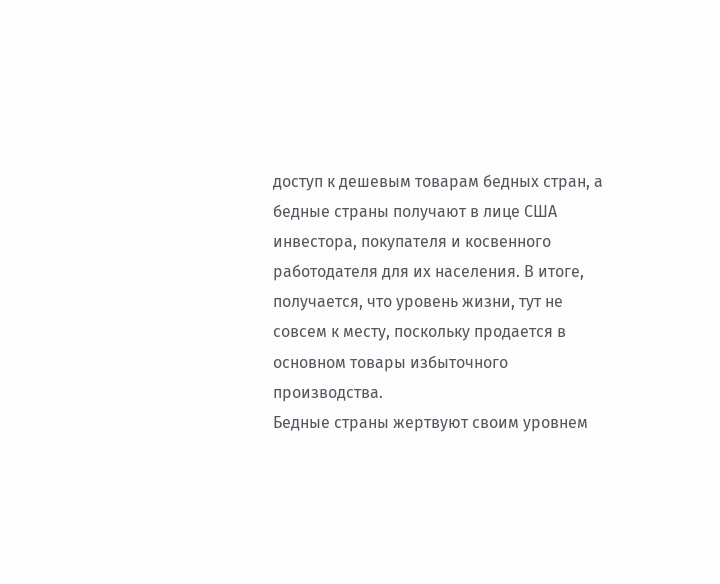доступ к дешевым товарам бедных стран, а бедные страны получают в лице США инвестора, покупателя и косвенного работодателя для их населения. В итоге, получается, что уровень жизни, тут не совсем к месту, поскольку продается в основном товары избыточного производства.
Бедные страны жертвуют своим уровнем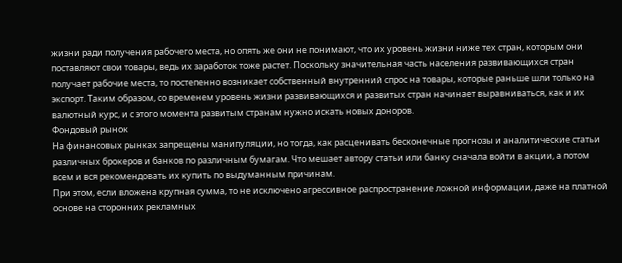жизни ради получения рабочего места, но опять же они не понимают, что их уровень жизни ниже тех стран, которым они поставляют свои товары, ведь их заработок тоже растет. Поскольку значительная часть населения развивающихся стран получает рабочие места, то постепенно возникает собственный внутренний спрос на товары, которые раньше шли только на экспорт. Таким образом, со временем уровень жизни развивающихся и развитых стран начинает выравниваться, как и их валютный курс, и с этого момента развитым странам нужно искать новых доноров.
Фондовый рынок
На финансовых рынках запрещены манипуляции, но тогда, как расценивать бесконечные прогнозы и аналитические статьи различных брокеров и банков по различным бумагам. Что мешает автору статьи или банку сначала войти в акции, а потом всем и вся рекомендовать их купить по выдуманным причинам.
При этом, если вложена крупная сумма, то не исключено агрессивное распространение ложной информации, даже на платной основе на сторонних рекламных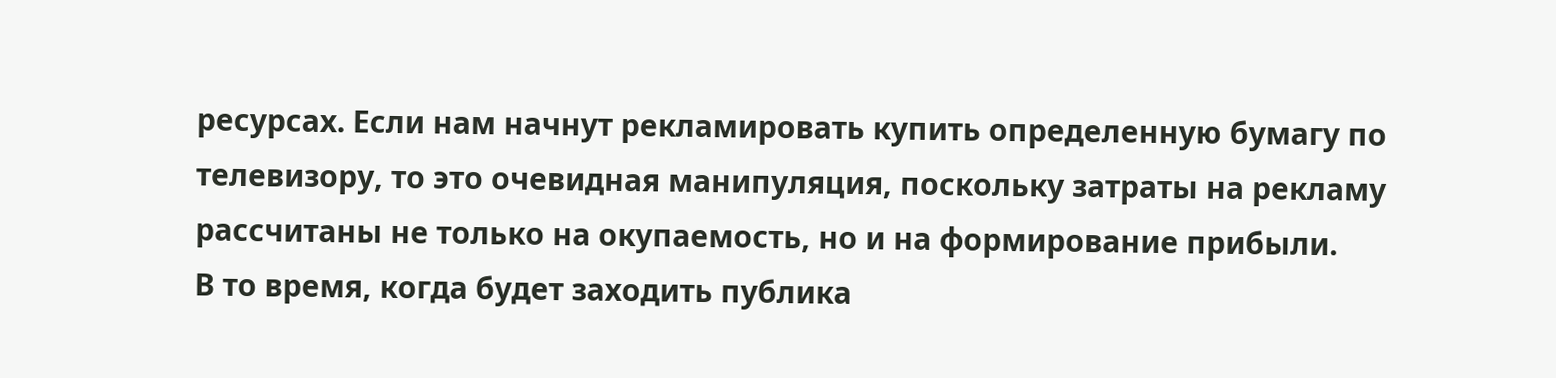ресурсах. Если нам начнут рекламировать купить определенную бумагу по телевизору, то это очевидная манипуляция, поскольку затраты на рекламу рассчитаны не только на окупаемость, но и на формирование прибыли.
В то время, когда будет заходить публика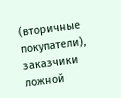(вторичные покупатели), заказчики ложной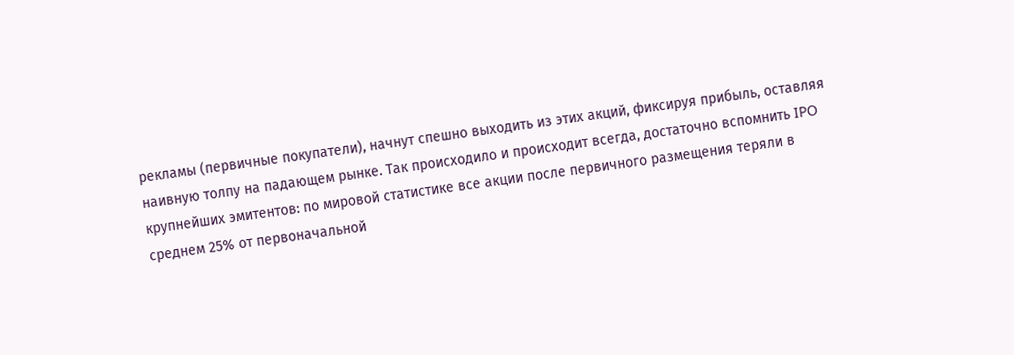рекламы (первичные покупатели), начнут спешно выходить из этих акций, фиксируя прибыль, оставляя наивную толпу на падающем рынке. Так происходило и происходит всегда, достаточно вспомнить IPO крупнейших эмитентов: по мировой статистике все акции после первичного размещения теряли в среднем 25% от первоначальной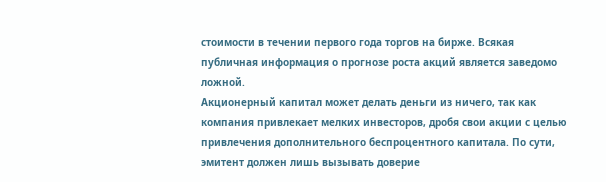стоимости в течении первого года торгов на бирже. Всякая публичная информация о прогнозе роста акций является заведомо ложной.
Акционерный капитал может делать деньги из ничего, так как компания привлекает мелких инвесторов, дробя свои акции с целью привлечения дополнительного беспроцентного капитала. По сути, эмитент должен лишь вызывать доверие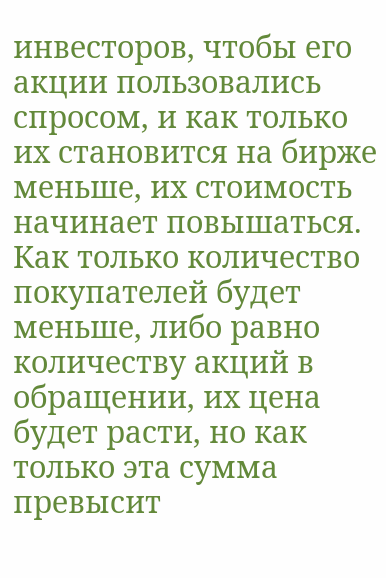инвесторов, чтобы его акции пользовались спросом, и как только их становится на бирже меньше, их стоимость начинает повышаться. Как только количество покупателей будет меньше, либо равно количеству акций в обращении, их цена будет расти, но как только эта сумма превысит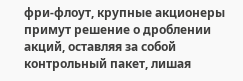фри-флоут, крупные акционеры примут решение о дроблении акций, оставляя за собой контрольный пакет, лишая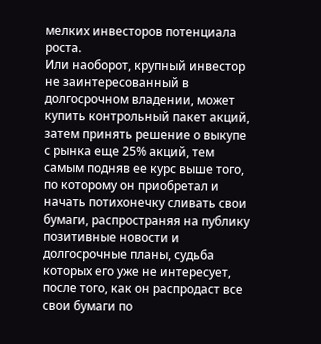мелких инвесторов потенциала роста.
Или наоборот, крупный инвестор не заинтересованный в долгосрочном владении, может купить контрольный пакет акций, затем принять решение о выкупе с рынка еще 25% акций, тем самым подняв ее курс выше того, по которому он приобретал и начать потихонечку сливать свои бумаги, распространяя на публику позитивные новости и долгосрочные планы, судьба которых его уже не интересует, после того, как он распродаст все свои бумаги по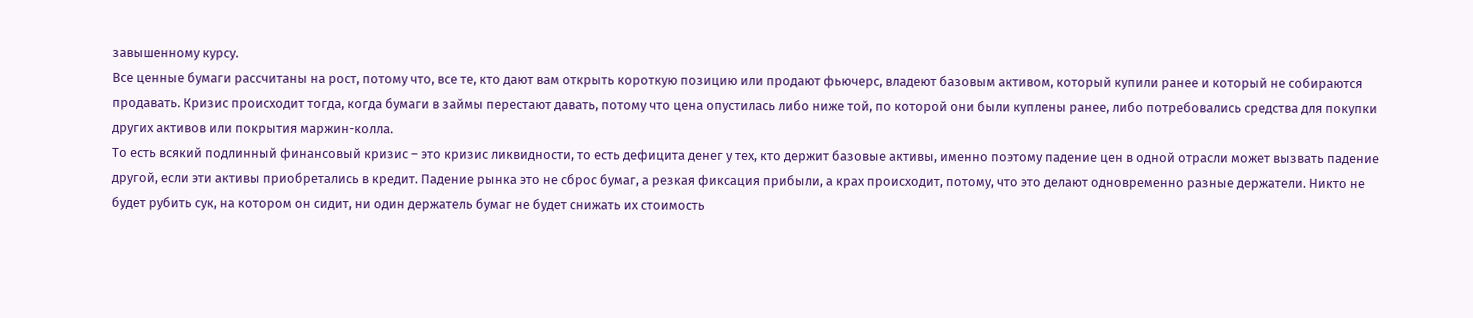завышенному курсу.
Все ценные бумаги рассчитаны на рост, потому что, все те, кто дают вам открыть короткую позицию или продают фьючерс, владеют базовым активом, который купили ранее и который не собираются продавать. Кризис происходит тогда, когда бумаги в займы перестают давать, потому что цена опустилась либо ниже той, по которой они были куплены ранее, либо потребовались средства для покупки других активов или покрытия маржин-колла.
То есть всякий подлинный финансовый кризис – это кризис ликвидности, то есть дефицита денег у тех, кто держит базовые активы, именно поэтому падение цен в одной отрасли может вызвать падение другой, если эти активы приобретались в кредит. Падение рынка это не сброс бумаг, а резкая фиксация прибыли, а крах происходит, потому, что это делают одновременно разные держатели. Никто не будет рубить сук, на котором он сидит, ни один держатель бумаг не будет снижать их стоимость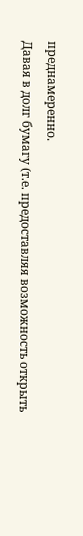преднамеренно.
Давая в долг бумагу (т.е. предоставляя возможность открыть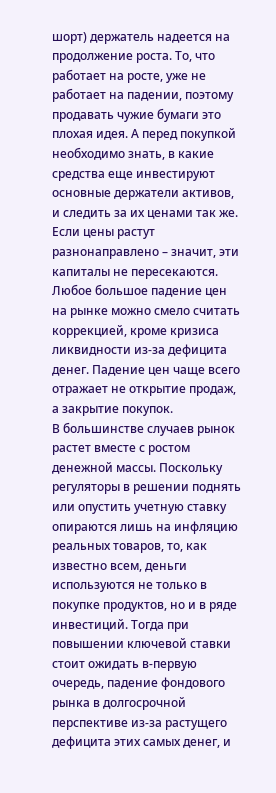шорт) держатель надеется на продолжение роста. То, что работает на росте, уже не работает на падении, поэтому продавать чужие бумаги это плохая идея. А перед покупкой необходимо знать, в какие средства еще инвестируют основные держатели активов, и следить за их ценами так же. Если цены растут разнонаправлено – значит, эти капиталы не пересекаются. Любое большое падение цен на рынке можно смело считать коррекцией, кроме кризиса ликвидности из-за дефицита денег. Падение цен чаще всего отражает не открытие продаж, а закрытие покупок.
В большинстве случаев рынок растет вместе с ростом денежной массы. Поскольку регуляторы в решении поднять или опустить учетную ставку опираются лишь на инфляцию реальных товаров, то, как известно всем, деньги используются не только в покупке продуктов, но и в ряде инвестиций. Тогда при повышении ключевой ставки стоит ожидать в-первую очередь, падение фондового рынка в долгосрочной перспективе из-за растущего дефицита этих самых денег, и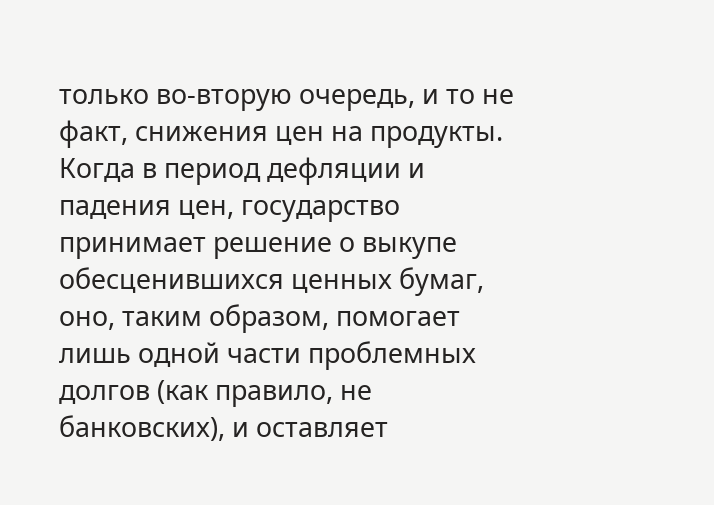только во-вторую очередь, и то не факт, снижения цен на продукты.
Когда в период дефляции и падения цен, государство принимает решение о выкупе обесценившихся ценных бумаг, оно, таким образом, помогает лишь одной части проблемных долгов (как правило, не банковских), и оставляет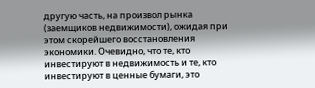другую часть, на произвол рынка (заемщиков недвижимости), ожидая при этом скорейшего восстановления экономики. Очевидно, что те, кто инвестируют в недвижимость и те, кто инвестируют в ценные бумаги, это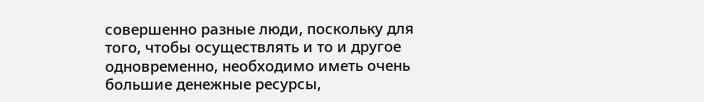совершенно разные люди, поскольку для того, чтобы осуществлять и то и другое одновременно, необходимо иметь очень большие денежные ресурсы,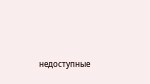недоступные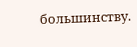большинству.